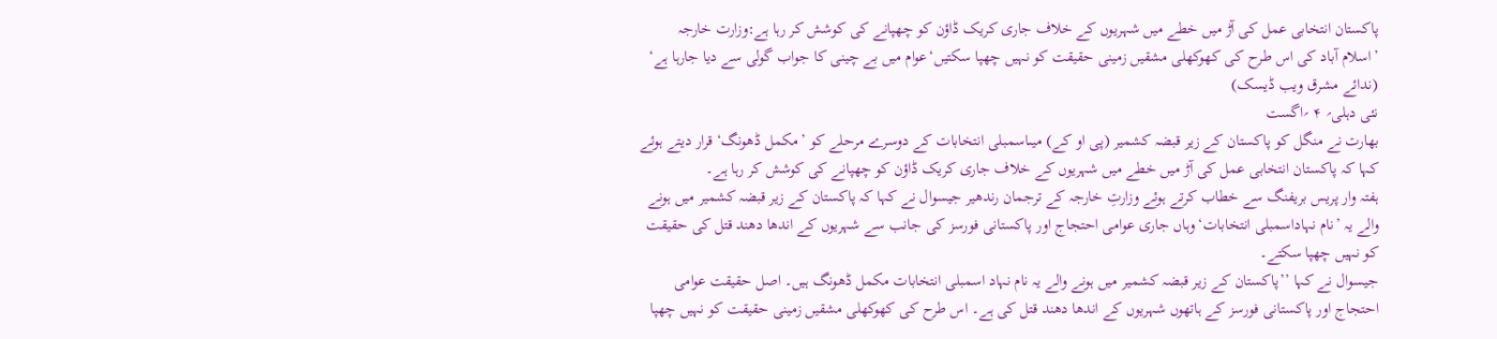پاکستان انتخابی عمل کی آڑ میں خطے میں شہریوں کے خلاف جاری کریک ڈاؤن کو چھپانے کی کوشش کر رہا ہے:وزارت خارجہ
’اسلام آباد کی اس طرح کی کھوکھلی مشقیں زمینی حقیقت کو نہیں چھپا سکتیں‘عوام میں بے چینی کا جواب گولی سے دیا جارہا ہے‘
(ندائے مشرق ویب ڈیسک)
نئی دہلی؍ ۴ ؍اگست
بھارت نے منگل کو پاکستان کے زیر قبضہ کشمیر (پی او کے) میںاسمبلی انتخابات کے دوسرے مرحلے کو ’مکمل ڈھونگ‘ قرار دیتے ہوئے کہا کہ پاکستان انتخابی عمل کی آڑ میں خطے میں شہریوں کے خلاف جاری کریک ڈاؤن کو چھپانے کی کوشش کر رہا ہے۔
ہفتہ وار پریس بریفنگ سے خطاب کرتے ہوئے وزارتِ خارجہ کے ترجمان رندھیر جیسوال نے کہا کہ پاکستان کے زیر قبضہ کشمیر میں ہونے والے یہ ’نام نہاداسمبلی انتخابات‘وہاں جاری عوامی احتجاج اور پاکستانی فورسز کی جانب سے شہریوں کے اندھا دھند قتل کی حقیقت کو نہیں چھپا سکتے۔
جیسوال نے کہا ’’پاکستان کے زیر قبضہ کشمیر میں ہونے والے یہ نام نہاد اسمبلی انتخابات مکمل ڈھونگ ہیں۔ اصل حقیقت عوامی احتجاج اور پاکستانی فورسز کے ہاتھوں شہریوں کے اندھا دھند قتل کی ہے۔ اس طرح کی کھوکھلی مشقیں زمینی حقیقت کو نہیں چھپا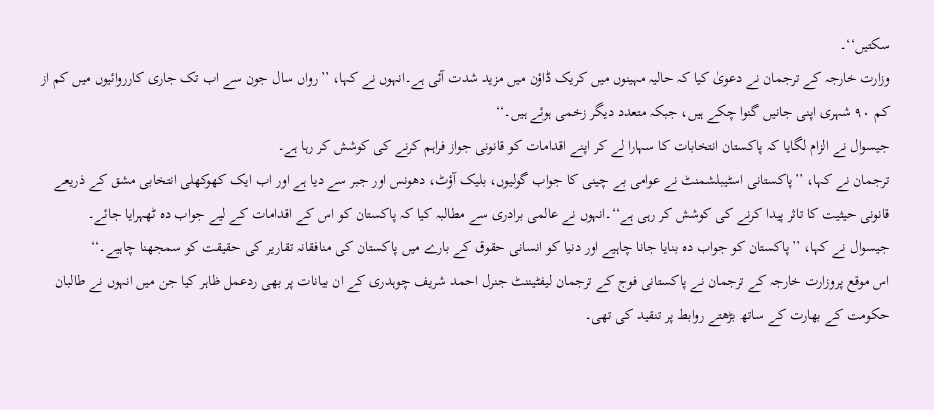سکتیں‘‘۔
وزارت خارجہ کے ترجمان نے دعویٰ کیا کہ حالیہ مہینوں میں کریک ڈاؤن میں مزید شدت آئی ہے۔انہوں نے کہا، ’’رواں سال جون سے اب تک جاری کارروائیوں میں کم از کم ۹۰ شہری اپنی جانیں گنوا چکے ہیں، جبکہ متعدد دیگر زخمی ہوئے ہیں۔‘‘
جیسوال نے الزام لگایا کہ پاکستان انتخابات کا سہارا لے کر اپنے اقدامات کو قانونی جواز فراہم کرنے کی کوشش کر رہا ہے۔
ترجمان نے کہا، ’’پاکستانی اسٹیبلشمنٹ نے عوامی بے چینی کا جواب گولیوں، بلیک آؤٹ، دھونس اور جبر سے دیا ہے اور اب ایک کھوکھلی انتخابی مشق کے ذریعے قانونی حیثیت کا تاثر پیدا کرنے کی کوشش کر رہی ہے‘‘۔انہوں نے عالمی برادری سے مطالبہ کیا کہ پاکستان کو اس کے اقدامات کے لیے جواب دہ ٹھہرایا جائے۔
جیسوال نے کہا، ’’پاکستان کو جواب دہ بنایا جانا چاہیے اور دنیا کو انسانی حقوق کے بارے میں پاکستان کی منافقانہ تقاریر کی حقیقت کو سمجھنا چاہیے۔‘‘
اس موقع پروزارت خارجہ کے ترجمان نے پاکستانی فوج کے ترجمان لیفٹیننٹ جنرل احمد شریف چوہدری کے ان بیانات پر بھی ردعمل ظاہر کیا جن میں انہوں نے طالبان حکومت کے بھارت کے ساتھ بڑھتے روابط پر تنقید کی تھی۔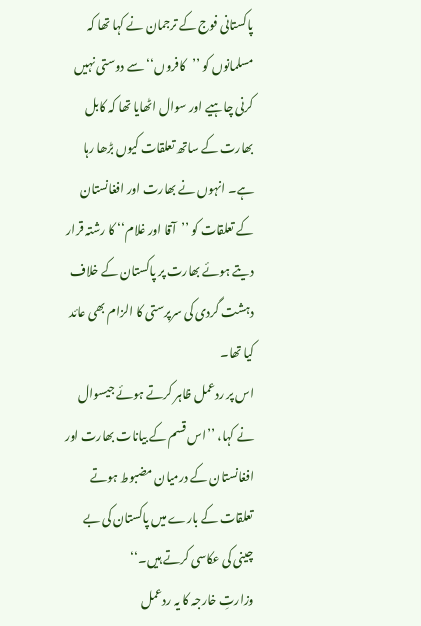پاکستانی فوج کے ترجمان نے کہا تھا کہ مسلمانوں کو ’’کافروں‘‘ سے دوستی نہیں کرنی چاہیے اور سوال اٹھایا تھا کہ کابل بھارت کے ساتھ تعلقات کیوں بڑھا رہا ہے۔ انہوں نے بھارت اور افغانستان کے تعلقات کو ’’آقا اور غلام‘‘ کا رشتہ قرار دیتے ہوئے بھارت پر پاکستان کے خلاف دہشت گردی کی سرپرستی کا الزام بھی عائد کیا تھا۔
اس پر ردعمل ظاہر کرتے ہوئے جیسوال نے کہا، ’’اس قسم کے بیانات بھارت اور افغانستان کے درمیان مضبوط ہوتے تعلقات کے بارے میں پاکستان کی بے چینی کی عکاسی کرتے ہیں۔‘‘
وزارتِ خارجہ کا یہ ردعمل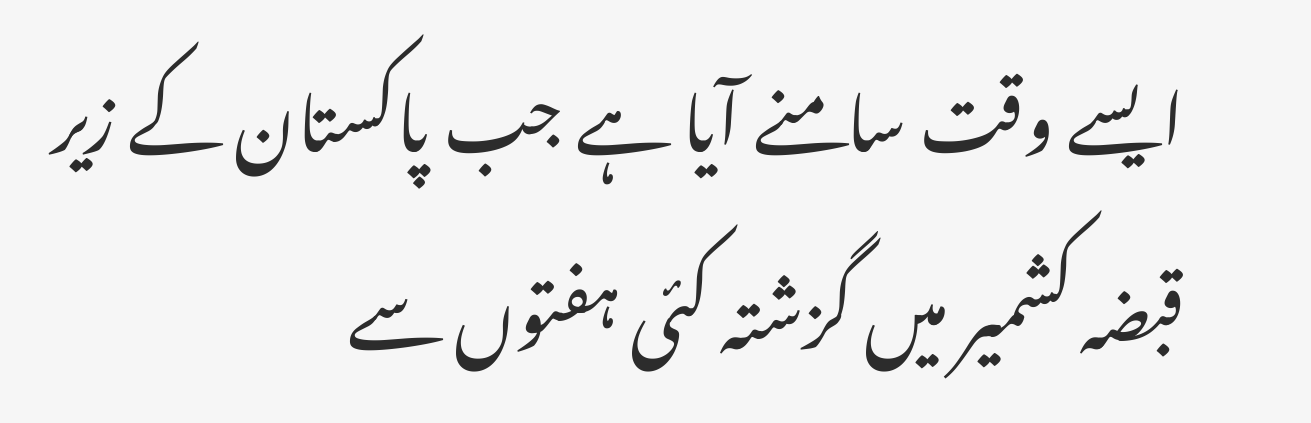ایسے وقت سامنے آیا ہے جب پاکستان کے زیر قبضہ کشمیر میں گزشتہ کئی ہفتوں سے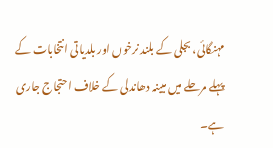مہنگائی، بجلی کے بلند نرخوں اور بلدیاتی انتخابات کے پہلے مرحلے میں مبینہ دھاندلی کے خلاف احتجاج جاری ہے۔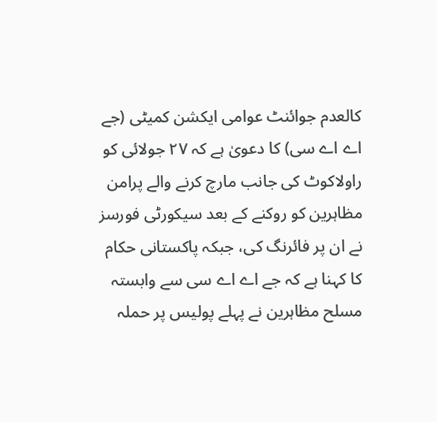کالعدم جوائنٹ عوامی ایکشن کمیٹی (جے اے اے سی) کا دعویٰ ہے کہ ۲۷ جولائی کو راولاکوٹ کی جانب مارچ کرنے والے پرامن مظاہرین کو روکنے کے بعد سیکورٹی فورسز نے ان پر فائرنگ کی، جبکہ پاکستانی حکام کا کہنا ہے کہ جے اے اے سی سے وابستہ مسلح مظاہرین نے پہلے پولیس پر حملہ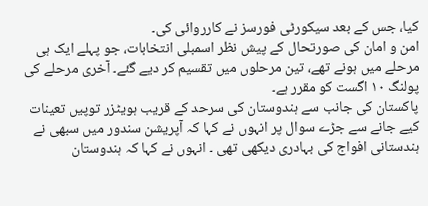کیا، جس کے بعد سیکورٹی فورسز نے کارروائی کی۔
امن و امان کی صورتحال کے پیش نظر اسمبلی انتخابات، جو پہلے ایک ہی مرحلے میں ہونے تھے، تین مرحلوں میں تقسیم کر دیے گئے۔ آخری مرحلے کی پولنگ ۱۰ اگست کو مقرر ہے۔
پاکستان کی جانب سے ہندوستان کی سرحد کے قریب ہویٹزر توپیں تعینات کیے جانے سے جڑے سوال پر انہوں نے کہا کہ آپریشن سندور میں سبھی نے ہندستانی افواج کی بہادری دیکھی تھی ۔ انہوں نے کہا کہ ہندوستان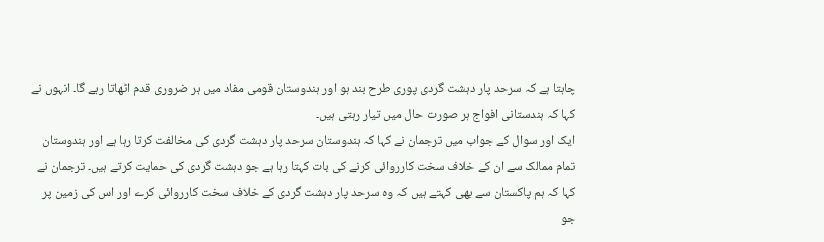چاہتا ہے کہ سرحد پار دہشت گردی پوری طرح بند ہو اور ہندوستان قومی مفاد میں ہر ضروری قدم اٹھاتا رہے گا۔ انہوں نے کہا کہ ہندستانی افواج ہر صورت حال میں تیار رہتی ہیں۔
ایک اور سوال کے جواب میں ترجمان نے کہا کہ ہندوستان سرحد پار دہشت گردی کی مخالفت کرتا رہا ہے اور ہندوستان تمام ممالک سے ان کے خلاف سخت کارروائی کرنے کی بات کہتا رہا ہے جو دہشت گردی کی حمایت کرتے ہیں۔ ترجمان نے کہا کہ ہم پاکستان سے بھی کہتے ہیں کہ وہ سرحد پار دہشت گردی کے خلاف سخت کارروائی کرے اور اس کی زمین پر جو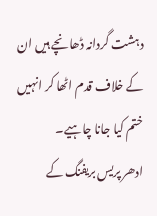دہشت گردانہ ڈھانچے ہیں ان کے خلاف قدم اٹھا کر انہیں ختم کیا جانا چاہیے۔
ادھر پریس بریفنگ کے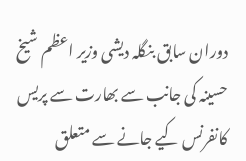دوران سابق بنگلہ دیشی وزیر اعظم شیخ حسینہ کی جانب سے بھارت سے پریس کانفرنس کیے جانے سے متعلق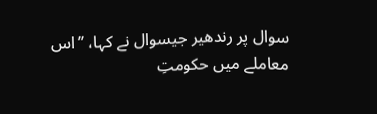سوال پر رندھیر جیسوال نے کہا، ’’اس معاملے میں حکومتِ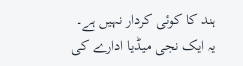ہند کا کوئی کردار نہیں ہے۔ یہ ایک نجی میڈیا ادارے کی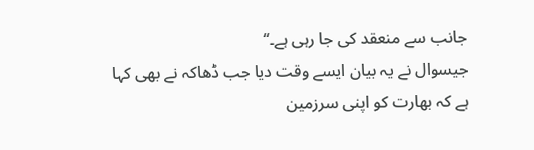جانب سے منعقد کی جا رہی ہے۔‘‘
جیسوال نے یہ بیان ایسے وقت دیا جب ڈھاکہ نے بھی کہا ہے کہ بھارت کو اپنی سرزمین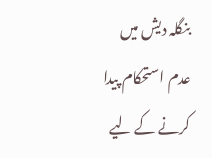بنگلہ دیش میں عدم استحکام پیدا کرنے کے لیے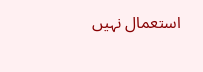استعمال نہیں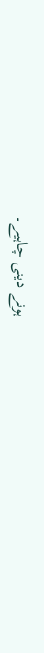ہونے دینی چاہیے۔